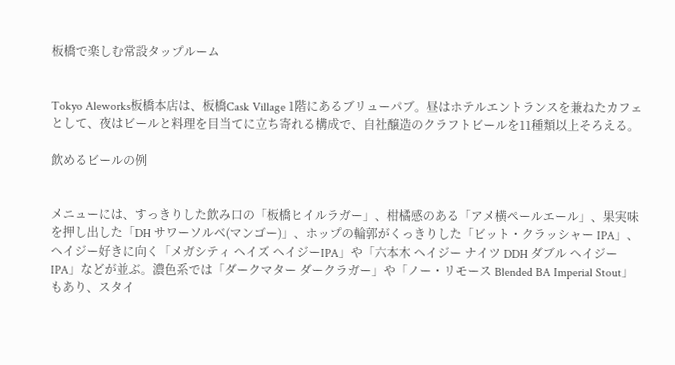板橋で楽しむ常設タップルーム


Tokyo Aleworks板橋本店は、板橋Cask Village 1階にあるブリューパブ。昼はホテルエントランスを兼ねたカフェとして、夜はビールと料理を目当てに立ち寄れる構成で、自社醸造のクラフトビールを11種類以上そろえる。

飲めるビールの例


メニューには、すっきりした飲み口の「板橋ヒイルラガー」、柑橘感のある「アメ横ペールエール」、果実味を押し出した「DH サワーソルベ(マンゴー)」、ホップの輪郭がくっきりした「ビット・クラッシャー IPA」、ヘイジー好きに向く「メガシティ ヘイズ ヘイジーIPA」や「六本木 ヘイジー ナイツ DDH ダブル ヘイジー IPA」などが並ぶ。濃色系では「ダークマター ダークラガー」や「ノー・リモース Blended BA Imperial Stout」もあり、スタイ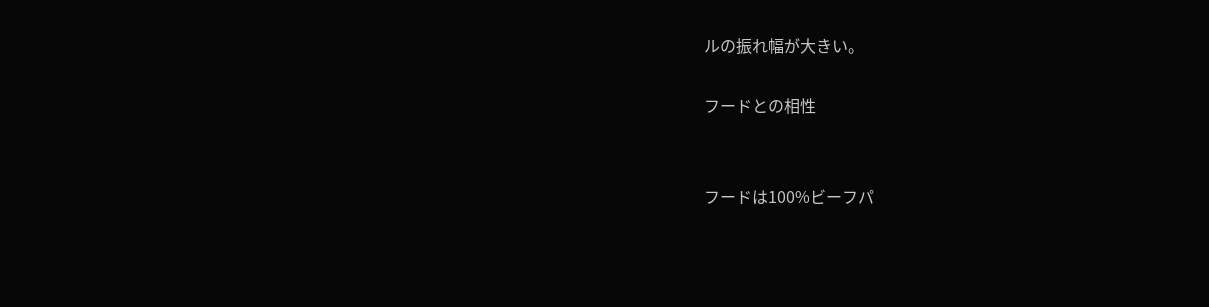ルの振れ幅が大きい。

フードとの相性


フードは100%ビーフパ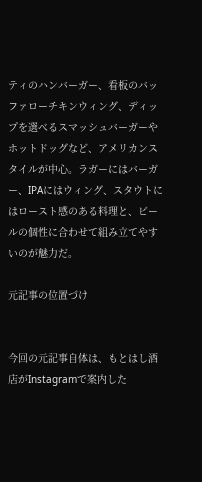ティのハンバーガー、看板のバッファローチキンウィング、ディップを選べるスマッシュバーガーやホットドッグなど、アメリカンスタイルが中心。ラガーにはバーガー、IPAにはウィング、スタウトにはロースト感のある料理と、ビールの個性に合わせて組み立てやすいのが魅力だ。

元記事の位置づけ


今回の元記事自体は、もとはし酒店がInstagramで案内した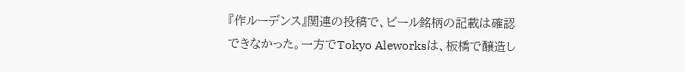『作ルーデンス』関連の投稿で、ビール銘柄の記載は確認できなかった。一方でTokyo Aleworksは、板橋で醸造し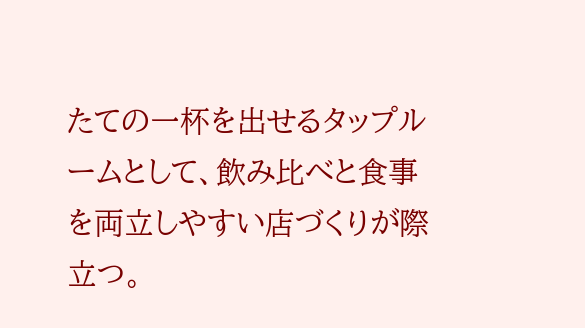たての一杯を出せるタップルームとして、飲み比べと食事を両立しやすい店づくりが際立つ。